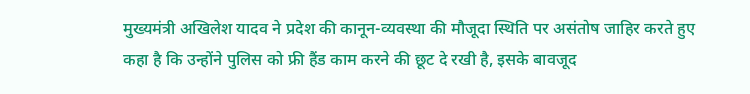मुख्यमंत्री अखिलेश यादव ने प्रदेश की कानून-व्यवस्था की मौजूदा स्थिति पर असंतोष जाहिर करते हुए कहा है कि उन्होंने पुलिस को फ्री हैंड काम करने की छूट दे रखी है, इसके बावजूद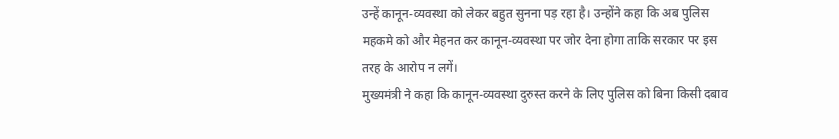उन्हें कानून-व्यवस्था को लेकर बहुत सुनना पड़ रहा है। उन्होंने कहा कि अब पुलिस महकमे को और मेहनत कर कानून-व्यवस्था पर जोर देना होगा ताकि सरकार पर इस तरह के आरोप न लगें।
मुख्यमंत्री ने कहा कि कानून-व्यवस्था दुरुस्त करने के लिए पुलिस को बिना किसी दबाव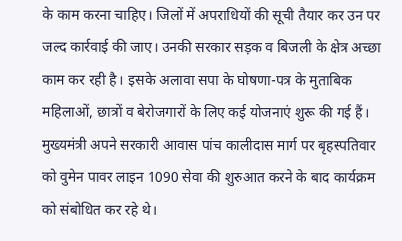के काम करना चाहिए। जिलों में अपराधियों की सूची तैयार कर उन पर जल्द कार्रवाई की जाए। उनकी सरकार सड़क व बिजली के क्षेत्र अच्छा काम कर रही है। इसके अलावा सपा के घोषणा-पत्र के मुताबिक महिलाओं, छात्रों व बेरोजगारों के लिए कई योजनाएं शुरू की गई हैं।
मुख्यमंत्री अपने सरकारी आवास पांच कालीदास मार्ग पर बृहस्पतिवार को वुमेन पावर लाइन 1090 सेवा की शुरुआत करने के बाद कार्यक्रम को संबोधित कर रहे थे।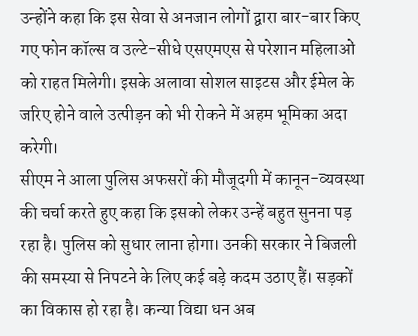उन्होंने कहा कि इस सेवा से अनजान लोगों द्वारा बार-बार किए गए फोन कॉल्स व उल्टे-सीधे एसएमएस से परेशान महिलाओं को राहत मिलेगी। इसके अलावा सोशल साइटस और ईमेल के जरिए होने वाले उत्पीड़न को भी रोकने में अहम भूमिका अदा करेगी।
सीएम ने आला पुलिस अफसरों की मौजूदगी में कानून-व्यवस्था की चर्चा करते हुए कहा कि इसको लेकर उन्हें बहुत सुनना पड़ रहा है। पुलिस को सुधार लाना होगा। उनकी सरकार ने बिजली की समस्या से निपटने के लिए कई बड़े कदम उठाए हैं। सड़कों का विकास हो रहा है। कन्या विद्या धन अब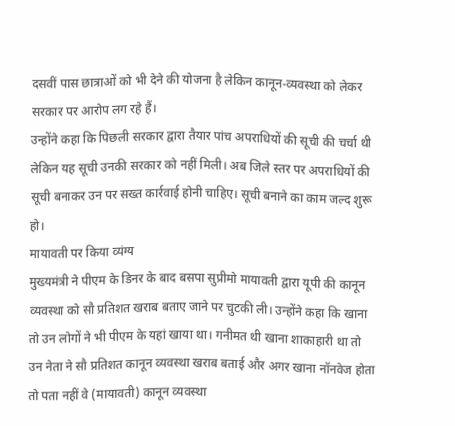दसवीं पास छात्राओं को भी देने की योजना है लेकिन कानून-व्यवस्था को लेकर सरकार पर आरोप लग रहे हैं।
उन्होंने कहा कि पिछली सरकार द्वारा तैयार पांच अपराधियों की सूची की चर्चा थी लेकिन यह सूची उनकी सरकार को नहीं मिली। अब जिले स्तर पर अपराधियों की सूची बनाकर उन पर सख्त कार्रवाई होनी चाहिए। सूची बनाने का काम जल्द शुरू हो।
मायावती पर किया व्यंग्य
मुख्यमंत्री ने पीएम के डिनर के बाद बसपा सुप्रीमो मायावती द्वारा यूपी की कानून व्यवस्था को सौ प्रतिशत खराब बताए जाने पर चुटकी ली। उन्होंने कहा कि खाना तो उन लोगों ने भी पीएम के यहां खाया था। गनीमत थी खाना शाकाहारी था तो उन नेता ने सौ प्रतिशत कानून व्यवस्था खराब बताई और अगर खाना नॉनवेज होता तो पता नहीं वे (मायावती) कानून व्यवस्था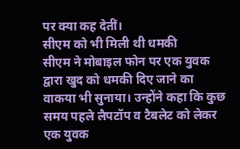पर क्या कह देतीं।
सीएम को भी मिली थी धमकी
सीएम ने मोबाइल फोन पर एक युवक द्वारा खुद को धमकी दिए जाने का वाकया भी सुनाया। उन्होंने कहा कि कुछ समय पहले लैपटॉप व टैबलेट को लेकर एक युवक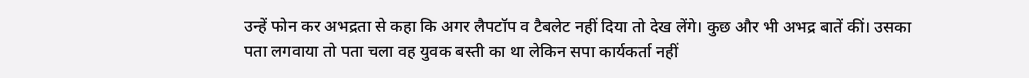उन्हें फोन कर अभद्रता से कहा कि अगर लैपटॉप व टैबलेट नहीं दिया तो देख लेंगे। कुछ और भी अभद्र बातें कीं। उसका पता लगवाया तो पता चला वह युवक बस्ती का था लेकिन सपा कार्यकर्ता नहीं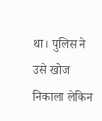था। पुलिस ने उसे खोज निकाला लेकिन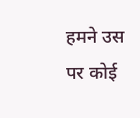हमने उस पर कोई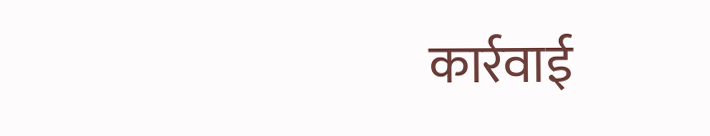कार्रवाई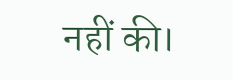नहीं की।